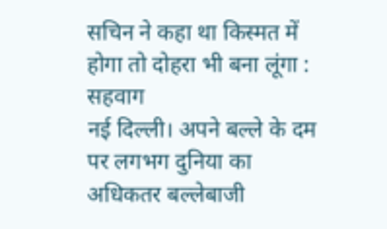सचिन ने कहा था किस्मत में होगा तो दोहरा भी बना लूंगा : सहवाग
नई दिल्ली। अपने बल्ले के दम पर लगभग दुनिया का अधिकतर बल्लेबाजी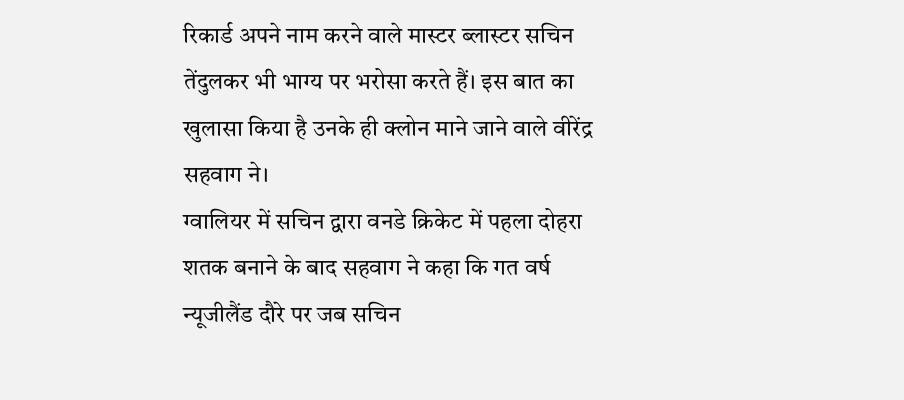रिकार्ड अपने नाम करने वाले मास्टर ब्लास्टर सचिन तेंदुलकर भी भाग्य पर भरोसा करते हैं। इस बात का खुलासा किया है उनके ही क्लोन माने जाने वाले वीरेंद्र सहवाग ने।
ग्वालियर में सचिन द्वारा वनडे क्रिकेट में पहला दोहरा शतक बनाने के बाद सहवाग ने कहा कि गत वर्ष न्यूजीलैंड दौरे पर जब सचिन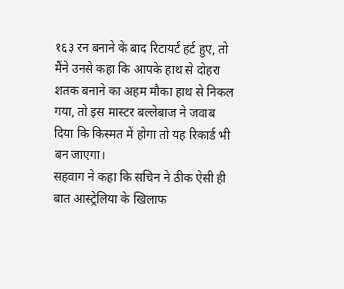१६३ रन बनाने के बाद रिटायर्ट हर्ट हुए, तो मैंने उनसे कहा कि आपके हाथ से दोहरा शतक बनाने का अहम मौका हाथ से निकल गया, तो इस मास्टर बल्लेबाज ने जवाब दिया कि किस्मत में होगा तो यह रिकार्ड भी बन जाएगा।
सहवाग ने कहा कि सचिन ने ठीक ऐसी ही बात आस्ट्रेलिया के खिलाफ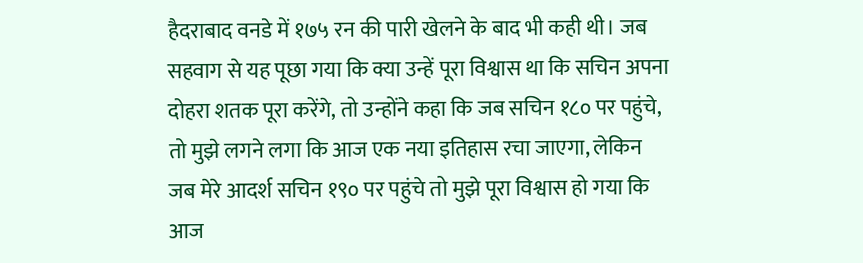हैदराबाद वनडे में १७५ रन की पारी खेलने के बाद भी कही थी। जब सहवाग से यह पूछा गया कि क्या उन्हें पूरा विश्वास था कि सचिन अपना दोहरा शतक पूरा करेंगे, तो उन्होंने कहा कि जब सचिन १८० पर पहुंचे, तो मुझे लगने लगा कि आज एक नया इतिहास रचा जाएगा, लेकिन जब मेरे आदर्श सचिन १९० पर पहुंचे तो मुझे पूरा विश्वास हो गया कि आज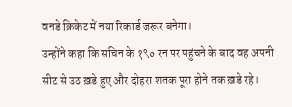वनडे क्रिकेट में नया रिकार्ड जरूर बनेगा।
उन्होंने कहा कि सचिन के १९० रन पर पहुंचने के बाद वह अपनी सीट से उठ ख़डे हुए और दोहरा शतक पूरा होने तक ख़डे रहे।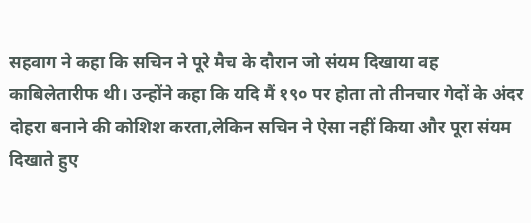सहवाग ने कहा कि सचिन ने पूरे मैच के दौरान जो संयम दिखाया वह काबिलेतारीफ थी। उन्होंने कहा कि यदि मैं १९० पर होता तो तीनचार गेदों के अंदर दोहरा बनाने की कोशिश करता,लेकिन सचिन ने ऐसा नहीं किया और पूरा संयम दिखाते हुए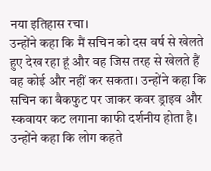नया इतिहास रचा।
उन्होंने कहा कि मैं सचिन को दस वर्ष से खेलते हुए देख रहा हूं और वह जिस तरह से खेलते हैं वह कोई और नहीं कर सकता। उन्होंने कहा कि सचिन का बैकफुट पर जाकर कवर ड्राइव और स्कवायर कट लगाना काफी दर्शनीय होता है। उन्होंने कहा कि लोग कहते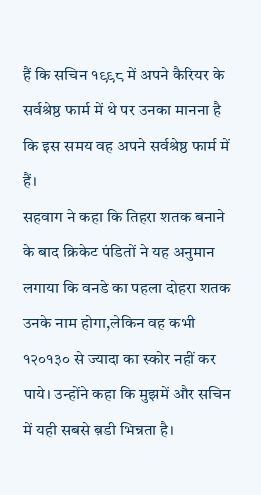हैं कि सचिन १९९८ में अपने कैरियर के सर्वश्रेष्ठ फार्म में थे पर उनका मानना है कि इस समय वह अपने सर्वश्रेष्ठ फार्म में हैं।
सहवाग ने कहा कि तिहरा शतक बनाने के बाद क्रिकेट पंडितों ने यह अनुमान लगाया कि वनडे का पहला दोहरा शतक उनके नाम होगा,लेकिन वह कभी १२०१३० से ज्यादा का स्कोर नहीं कर पाये। उन्होंने कहा कि मुझमें और सचिन में यही सबसे ब़डी भिन्नता है।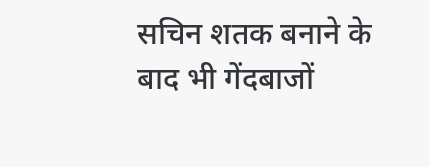सचिन शतक बनाने के बाद भी गेंदबाजों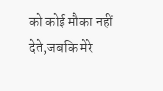को कोई मौका नहीं देते,जबकि मेरे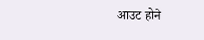आउट होने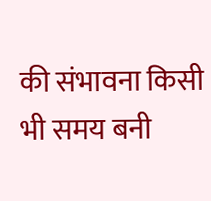की संभावना किसी भी समय बनी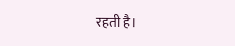रहती है।